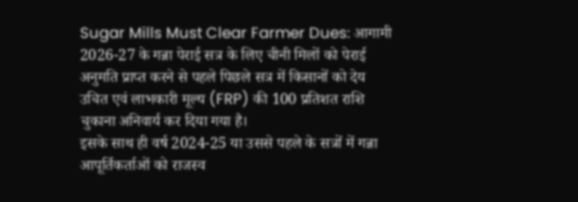Sugar Mills Must Clear Farmer Dues: आगामी 2026-27 के गन्ना पेराई सत्र के लिए चीनी मिलों को पेराई अनुमति प्राप्त करने से पहले पिछले सत्र में किसानों को देय उचित एवं लाभकारी मूल्य (FRP) की 100 प्रतिशत राशि चुकाना अनिवार्य कर दिया गया है।
इसके साथ ही वर्ष 2024-25 या उससे पहले के सत्रों में गन्ना आपूर्तिकर्ताओं को राजस्व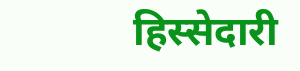हिस्सेदारी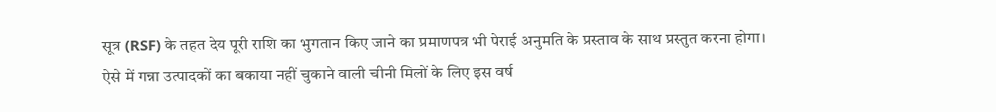सूत्र (RSF) के तहत देय पूरी राशि का भुगतान किए जाने का प्रमाणपत्र भी पेराई अनुमति के प्रस्ताव के साथ प्रस्तुत करना होगा।
ऐसे में गन्ना उत्पादकों का बकाया नहीं चुकाने वाली चीनी मिलों के लिए इस वर्ष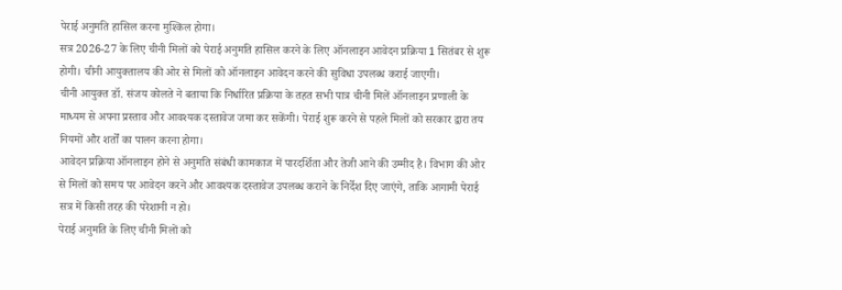पेराई अनुमति हासिल करना मुश्किल होगा।
सत्र 2026-27 के लिए चीनी मिलों को पेराई अनुमति हासिल करने के लिए ऑनलाइन आवेदन प्रक्रिया 1 सितंबर से शुरू होगी। चीनी आयुक्तालय की ओर से मिलों को ऑनलाइन आवेदन करने की सुविधा उपलब्ध कराई जाएगी।
चीनी आयुक्त डॉ. संजय कोलते ने बताया कि निर्धारित प्रक्रिया के तहत सभी पात्र चीनी मिलें ऑनलाइन प्रणाली के माध्यम से अपना प्रस्ताव और आवश्यक दस्तावेज जमा कर सकेंगी। पेराई शुरू करने से पहले मिलों को सरकार द्वारा तय नियमों और शर्तों का पालन करना होगा।
आवेदन प्रक्रिया ऑनलाइन होने से अनुमति संबंधी कामकाज में पारदर्शिता और तेजी आने की उम्मीद है। विभाग की ओर से मिलों को समय पर आवेदन करने और आवश्यक दस्तावेज उपलब्ध कराने के निर्देश दिए जाएंगे, ताकि आगामी पेराई सत्र में किसी तरह की परेशानी न हो।
पेराई अनुमति के लिए चीनी मिलों को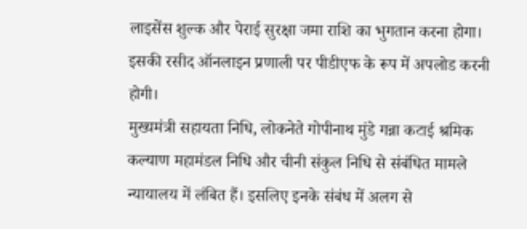लाइसेंस शुल्क और पेराई सुरक्षा जमा राशि का भुगतान करना होगा। इसकी रसीद ऑनलाइन प्रणाली पर पीडीएफ के रूप में अपलोड करनी होगी।
मुख्यमंत्री सहायता निधि, लोकनेते गोपीनाथ मुंडे गन्ना कटाई श्रमिक कल्याण महामंडल निधि और चीनी संकुल निधि से संबंधित मामले न्यायालय में लंबित हैं। इसलिए इनके संबंध में अलग से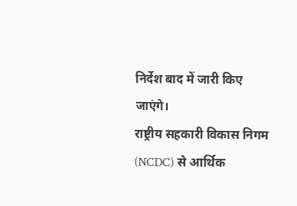निर्देश बाद में जारी किए जाएंगे।
राष्ट्रीय सहकारी विकास निगम (NCDC) से आर्थिक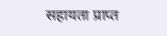सहायता प्राप्त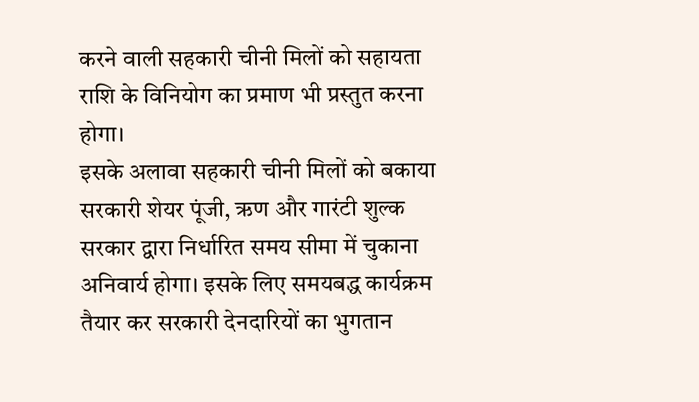करने वाली सहकारी चीनी मिलों को सहायता राशि के विनियोग का प्रमाण भी प्रस्तुत करना होगा।
इसके अलावा सहकारी चीनी मिलों को बकाया सरकारी शेयर पूंजी, ऋण और गारंटी शुल्क सरकार द्वारा निर्धारित समय सीमा में चुकाना अनिवार्य होगा। इसके लिए समयबद्ध कार्यक्रम तैयार कर सरकारी देनदारियों का भुगतान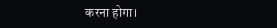करना होगा।